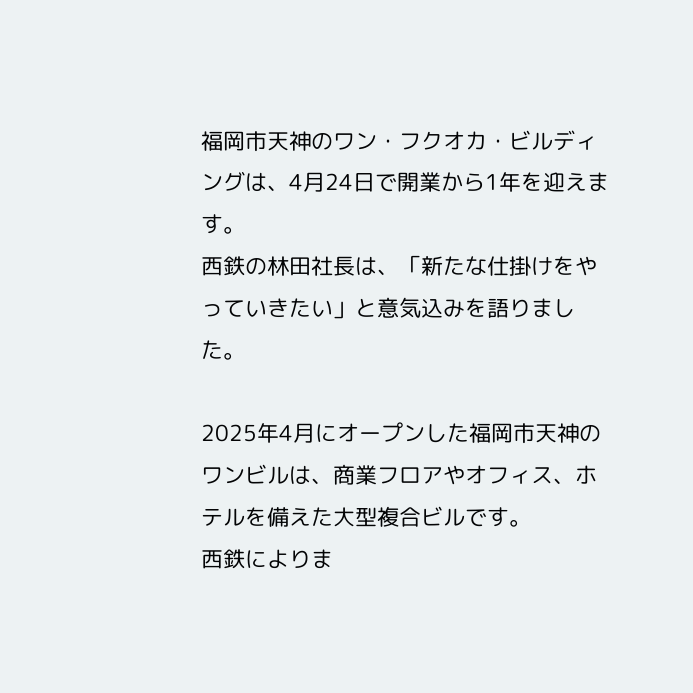福岡市天神のワン・フクオカ・ビルディングは、4月24日で開業から1年を迎えます。
西鉄の林田社長は、「新たな仕掛けをやっていきたい」と意気込みを語りました。

2025年4月にオープンした福岡市天神のワンビルは、商業フロアやオフィス、ホテルを備えた大型複合ビルです。
西鉄によりま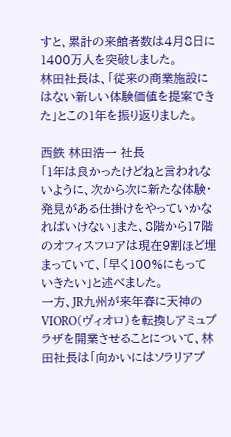すと、累計の来館者数は4月8日に1400万人を突破しました。
林田社長は、「従来の商業施設にはない新しい体験価値を提案できた」とこの1年を振り返りました。

西鉄 林田浩一 社長
「1年は良かったけどねと言われないように、次から次に新たな体験・発見がある仕掛けをやっていかなればいけない」また、8階から17階のオフィスフロアは現在9割ほど埋まっていて、「早く100%にもっていきたい」と述べました。
一方、JR九州が来年春に天神のVIORO(ヴィオロ)を転換しアミュプラザを開業させることについて、林田社長は「向かいにはソラリアプ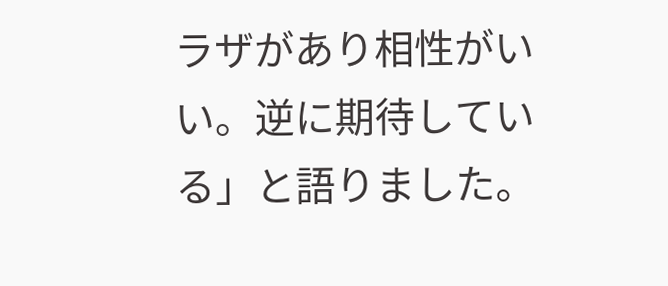ラザがあり相性がいい。逆に期待している」と語りました。